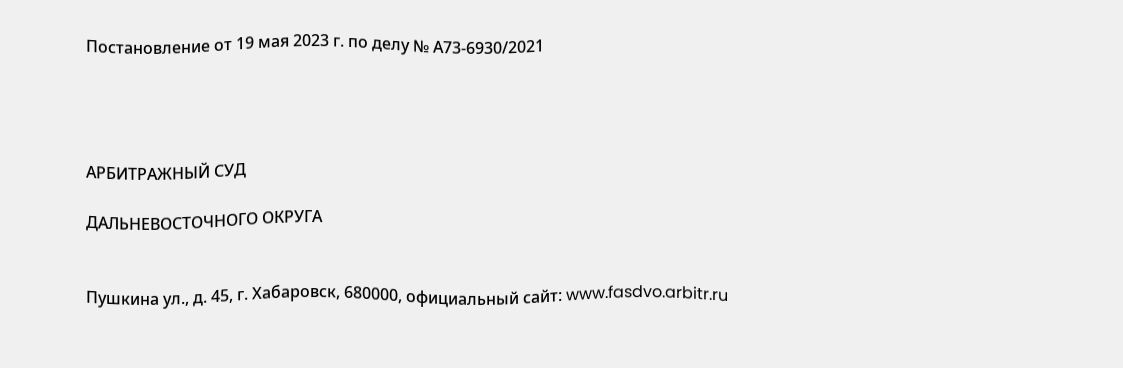Постановление от 19 мая 2023 г. по делу № А73-6930/2021




АРБИТРАЖНЫЙ СУД

ДАЛЬНЕВОСТОЧНОГО ОКРУГА


Пушкина ул., д. 45, г. Хабаровск, 680000, официальный сайт: www.fasdvo.arbitr.ru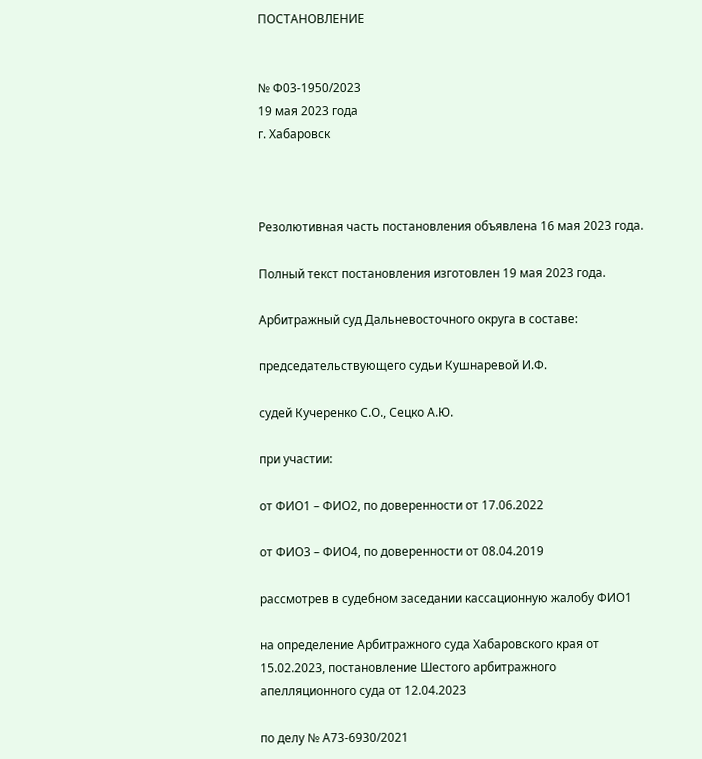ПОСТАНОВЛЕНИЕ


№ Ф03-1950/2023
19 мая 2023 года
г. Хабаровск



Резолютивная часть постановления объявлена 16 мая 2023 года.

Полный текст постановления изготовлен 19 мая 2023 года.

Арбитражный суд Дальневосточного округа в составе:

председательствующего судьи Кушнаревой И.Ф.

судей Кучеренко С.О., Сецко А.Ю.

при участии:

от ФИО1 – ФИО2, по доверенности от 17.06.2022

от ФИО3 – ФИО4, по доверенности от 08.04.2019

рассмотрев в судебном заседании кассационную жалобу ФИО1

на определение Арбитражного суда Хабаровского края от 15.02.2023, постановление Шестого арбитражного апелляционного суда от 12.04.2023

по делу № А73-6930/2021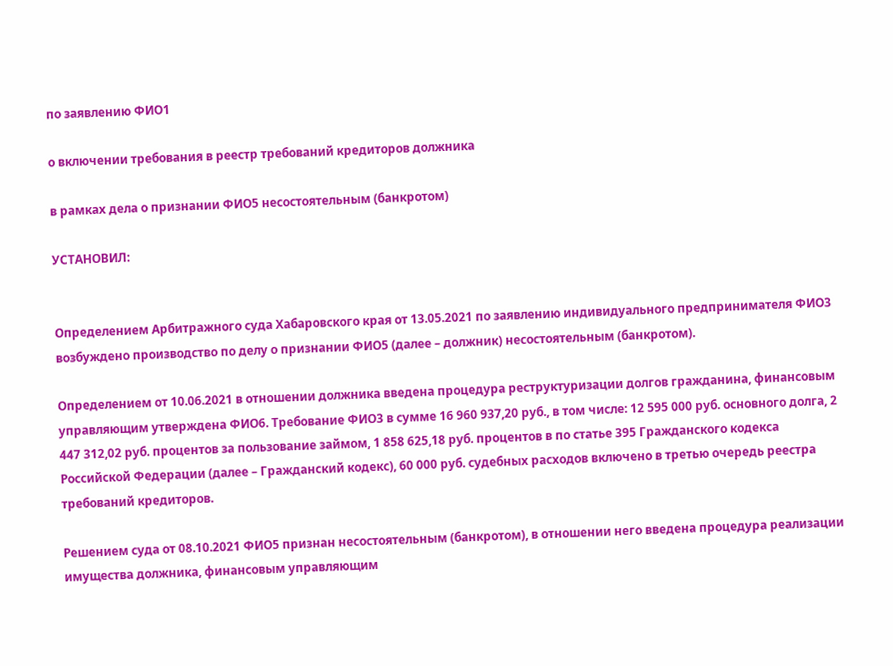по заявлению ФИО1

о включении требования в реестр требований кредиторов должника

в рамках дела о признании ФИО5 несостоятельным (банкротом)

УСТАНОВИЛ:


Определением Арбитражного суда Хабаровского края от 13.05.2021 по заявлению индивидуального предпринимателя ФИО3 возбуждено производство по делу о признании ФИО5 (далее – должник) несостоятельным (банкротом).

Определением от 10.06.2021 в отношении должника введена процедура реструктуризации долгов гражданина, финансовым управляющим утверждена ФИО6. Требование ФИО3 в сумме 16 960 937,20 руб., в том числе: 12 595 000 руб. основного долга, 2 447 312,02 руб. процентов за пользование займом, 1 858 625,18 руб. процентов в по статье 395 Гражданского кодекса Российской Федерации (далее – Гражданский кодекс), 60 000 руб. судебных расходов включено в третью очередь реестра требований кредиторов.

Решением суда от 08.10.2021 ФИО5 признан несостоятельным (банкротом), в отношении него введена процедура реализации имущества должника, финансовым управляющим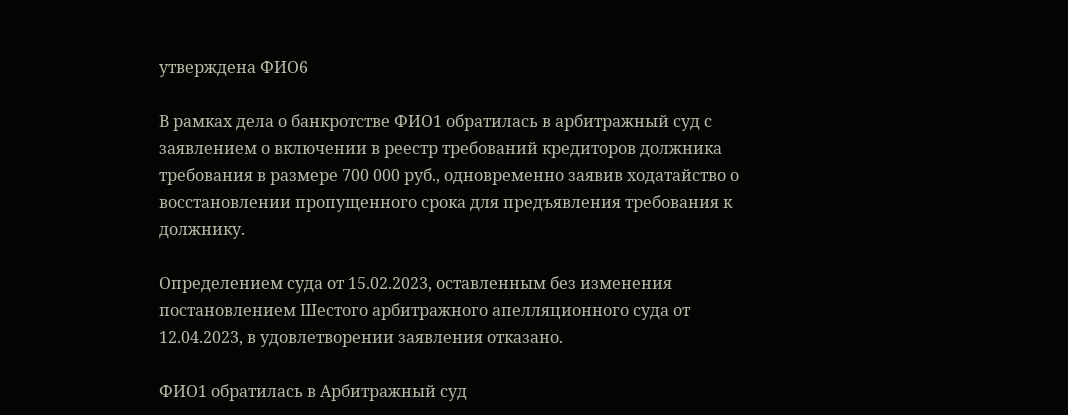утверждена ФИО6

В рамках дела о банкротстве ФИО1 обратилась в арбитражный суд с заявлением о включении в реестр требований кредиторов должника требования в размере 700 000 руб., одновременно заявив ходатайство о восстановлении пропущенного срока для предъявления требования к должнику.

Определением суда от 15.02.2023, оставленным без изменения постановлением Шестого арбитражного апелляционного суда от 12.04.2023, в удовлетворении заявления отказано.

ФИО1 обратилась в Арбитражный суд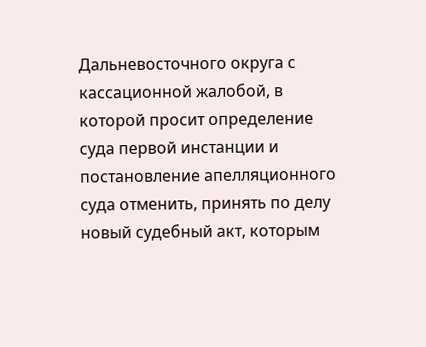Дальневосточного округа с кассационной жалобой, в которой просит определение суда первой инстанции и постановление апелляционного суда отменить, принять по делу новый судебный акт, которым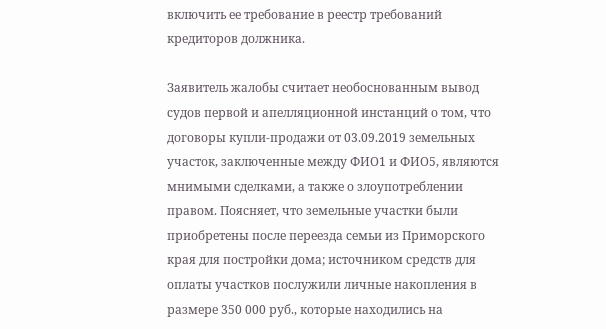включить ее требование в реестр требований кредиторов должника.

Заявитель жалобы считает необоснованным вывод судов первой и апелляционной инстанций о том, что договоры купли-продажи от 03.09.2019 земельных участок, заключенные между ФИО1 и ФИО5, являются мнимыми сделками, а также о злоупотреблении правом. Поясняет, что земельные участки были приобретены после переезда семьи из Приморского края для постройки дома; источником средств для оплаты участков послужили личные накопления в размере 350 000 руб., которые находились на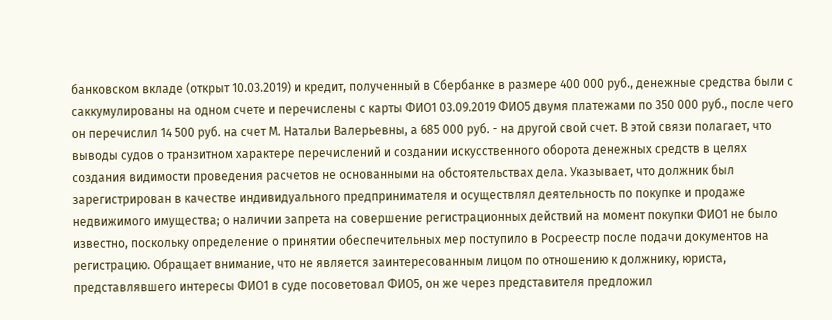банковском вкладе (открыт 10.03.2019) и кредит, полученный в Сбербанке в размере 400 000 руб., денежные средства были с саккумулированы на одном счете и перечислены с карты ФИО1 03.09.2019 ФИО5 двумя платежами по 350 000 руб., после чего он перечислил 14 500 руб. на счет М. Натальи Валерьевны, а 685 000 руб. - на другой свой счет. В этой связи полагает, что выводы судов о транзитном характере перечислений и создании искусственного оборота денежных средств в целях создания видимости проведения расчетов не основанными на обстоятельствах дела. Указывает, что должник был зарегистрирован в качестве индивидуального предпринимателя и осуществлял деятельность по покупке и продаже недвижимого имущества; о наличии запрета на совершение регистрационных действий на момент покупки ФИО1 не было известно, поскольку определение о принятии обеспечительных мер поступило в Росреестр после подачи документов на регистрацию. Обращает внимание, что не является заинтересованным лицом по отношению к должнику, юриста, представлявшего интересы ФИО1 в суде посоветовал ФИО5, он же через представителя предложил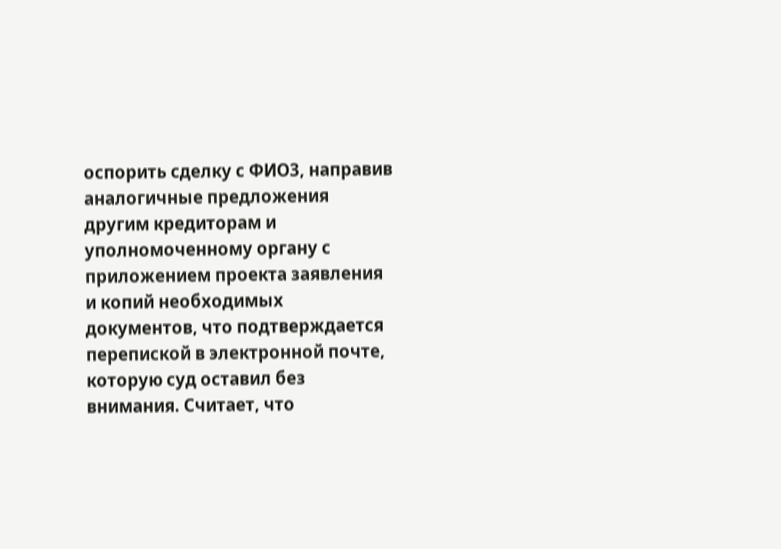оспорить сделку с ФИО3, направив аналогичные предложения другим кредиторам и уполномоченному органу с приложением проекта заявления и копий необходимых документов, что подтверждается перепиской в электронной почте, которую суд оставил без внимания. Считает, что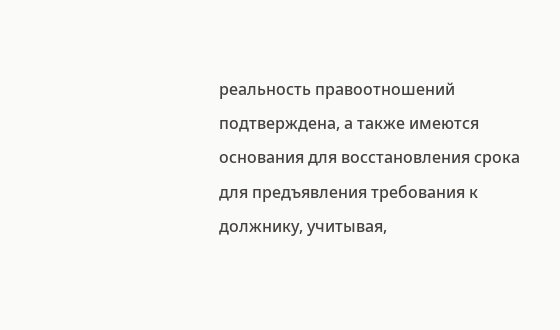реальность правоотношений подтверждена, а также имеются основания для восстановления срока для предъявления требования к должнику, учитывая,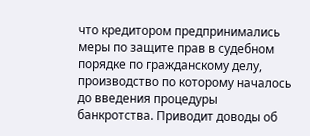что кредитором предпринимались меры по защите прав в судебном порядке по гражданскому делу, производство по которому началось до введения процедуры банкротства. Приводит доводы об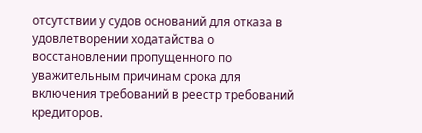отсутствии у судов оснований для отказа в удовлетворении ходатайства о восстановлении пропущенного по уважительным причинам срока для включения требований в реестр требований кредиторов.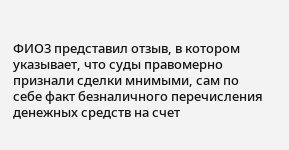ФИО3 представил отзыв, в котором указывает, что суды правомерно признали сделки мнимыми, сам по себе факт безналичного перечисления денежных средств на счет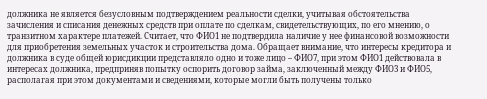должника не является безусловным подтверждением реальности сделки, учитывая обстоятельства зачисления и списания денежных средств при оплате по сделкам, свидетельствующих, по его мнению, о транзитном характере платежей. Считает, что ФИО1 не подтвердила наличие у нее финансовой возможности для приобретения земельных участок и строительства дома. Обращает внимание, что интересы кредитора и должника в суде общей юрисдикции представляло одно и тоже лицо – ФИО7, при этом ФИО1 действовала в интересах должника, предприняв попытку оспорить договор займа, заключенный между ФИО3 и ФИО5, располагая при этом документами и сведениями, которые могли быть получены только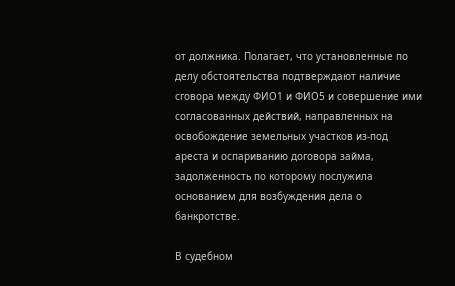от должника. Полагает, что установленные по делу обстоятельства подтверждают наличие сговора между ФИО1 и ФИО5 и совершение ими согласованных действий, направленных на освобождение земельных участков из-под ареста и оспариванию договора займа, задолженность по которому послужила основанием для возбуждения дела о банкротстве.

В судебном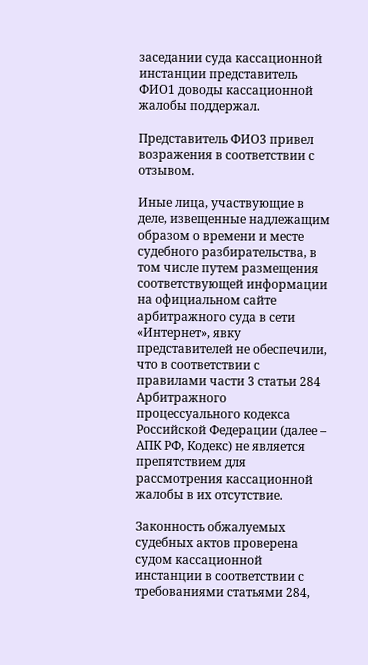заседании суда кассационной инстанции представитель ФИО1 доводы кассационной жалобы поддержал.

Представитель ФИО3 привел возражения в соответствии с отзывом.

Иные лица, участвующие в деле, извещенные надлежащим образом о времени и месте судебного разбирательства, в том числе путем размещения соответствующей информации на официальном сайте арбитражного суда в сети «Интернет», явку представителей не обеспечили, что в соответствии с правилами части 3 статьи 284 Арбитражного процессуального кодекса Российской Федерации (далее – АПК РФ, Кодекс) не является препятствием для рассмотрения кассационной жалобы в их отсутствие.

Законность обжалуемых судебных актов проверена судом кассационной инстанции в соответствии с требованиями статьями 284,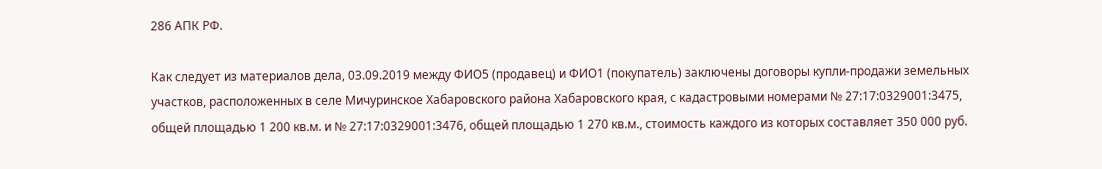286 АПК РФ.

Как следует из материалов дела, 03.09.2019 между ФИО5 (продавец) и ФИО1 (покупатель) заключены договоры купли-продажи земельных участков, расположенных в селе Мичуринское Хабаровского района Хабаровского края, с кадастровыми номерами № 27:17:0329001:3475, общей площадью 1 200 кв.м. и № 27:17:0329001:3476, общей площадью 1 270 кв.м., стоимость каждого из которых составляет 350 000 руб.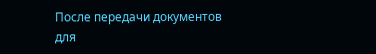После передачи документов для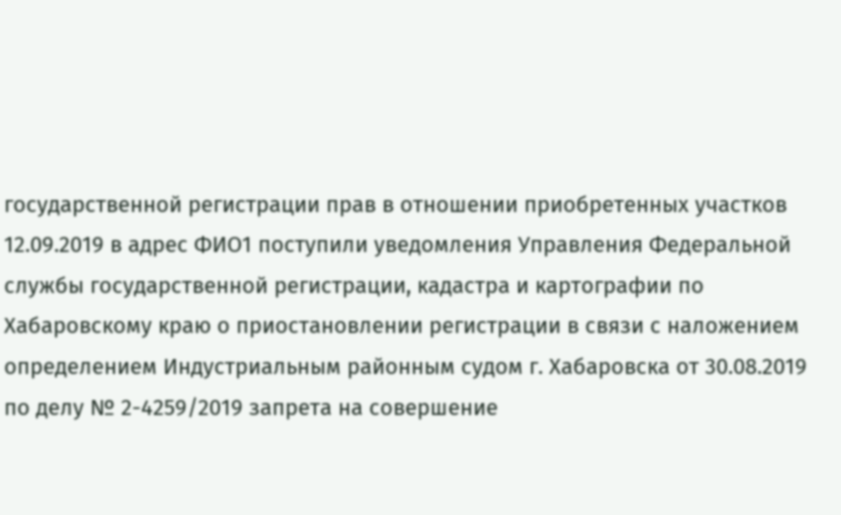государственной регистрации прав в отношении приобретенных участков 12.09.2019 в адрес ФИО1 поступили уведомления Управления Федеральной службы государственной регистрации, кадастра и картографии по Хабаровскому краю о приостановлении регистрации в связи с наложением определением Индустриальным районным судом г. Хабаровска от 30.08.2019 по делу № 2-4259/2019 запрета на совершение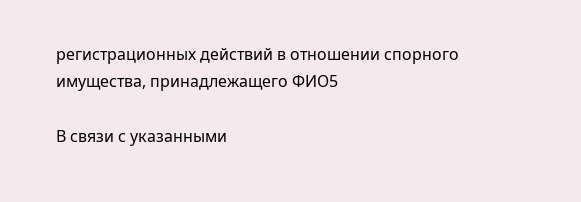регистрационных действий в отношении спорного имущества, принадлежащего ФИО5

В связи с указанными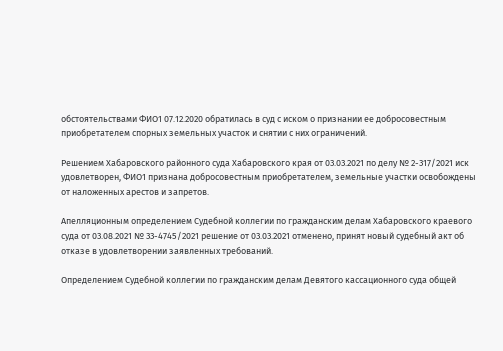обстоятельствами ФИО1 07.12.2020 обратилась в суд с иском о признании ее добросовестным приобретателем спорных земельных участок и снятии с них ограничений.

Решением Хабаровского районного суда Хабаровского края от 03.03.2021 по делу № 2-317/2021 иск удовлетворен, ФИО1 признана добросовестным приобретателем, земельные участки освобождены от наложенных арестов и запретов.

Апелляционным определением Судебной коллегии по гражданским делам Хабаровского краевого суда от 03.08.2021 № 33-4745/2021 решение от 03.03.2021 отменено, принят новый судебный акт об отказе в удовлетворении заявленных требований.

Определением Судебной коллегии по гражданским делам Девятого кассационного суда общей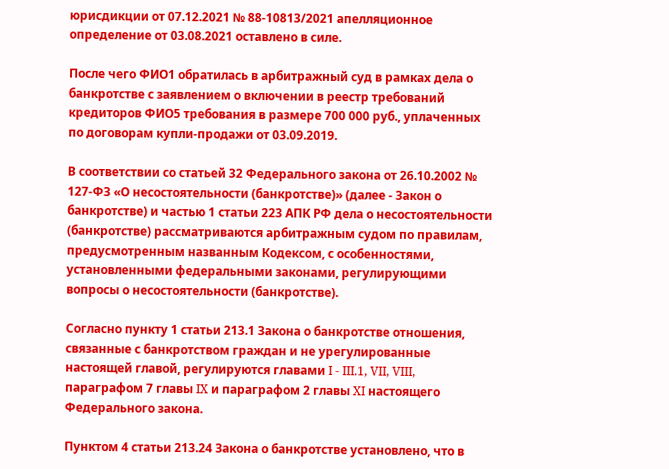юрисдикции от 07.12.2021 № 88-10813/2021 апелляционное определение от 03.08.2021 оставлено в силе.

После чего ФИО1 обратилась в арбитражный суд в рамках дела о банкротстве с заявлением о включении в реестр требований кредиторов ФИО5 требования в размере 700 000 руб., уплаченных по договорам купли-продажи от 03.09.2019.

В соответствии со статьей 32 Федерального закона от 26.10.2002 № 127-ФЗ «О несостоятельности (банкротстве)» (далее - Закон о банкротстве) и частью 1 статьи 223 АПК РФ дела о несостоятельности (банкротстве) рассматриваются арбитражным судом по правилам, предусмотренным названным Кодексом, с особенностями, установленными федеральными законами, регулирующими вопросы о несостоятельности (банкротстве).

Согласно пункту 1 статьи 213.1 Закона о банкротстве отношения, связанные с банкротством граждан и не урегулированные настоящей главой, регулируются главами I - III.1, VII, VIII, параграфом 7 главы IX и параграфом 2 главы XI настоящего Федерального закона.

Пунктом 4 статьи 213.24 Закона о банкротстве установлено, что в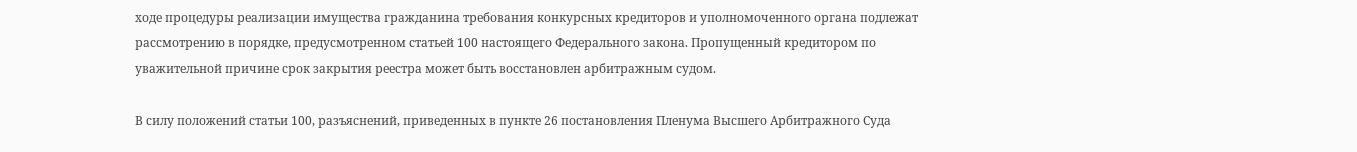ходе процедуры реализации имущества гражданина требования конкурсных кредиторов и уполномоченного органа подлежат рассмотрению в порядке, предусмотренном статьей 100 настоящего Федерального закона. Пропущенный кредитором по уважительной причине срок закрытия реестра может быть восстановлен арбитражным судом.

В силу положений статьи 100, разъяснений, приведенных в пункте 26 постановления Пленума Высшего Арбитражного Суда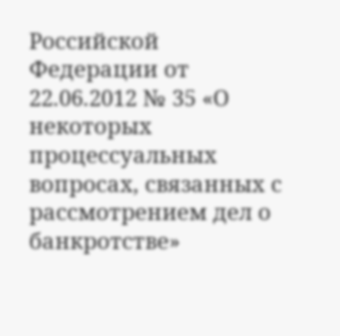Российской Федерации от 22.06.2012 № 35 «О некоторых процессуальных вопросах, связанных с рассмотрением дел о банкротстве»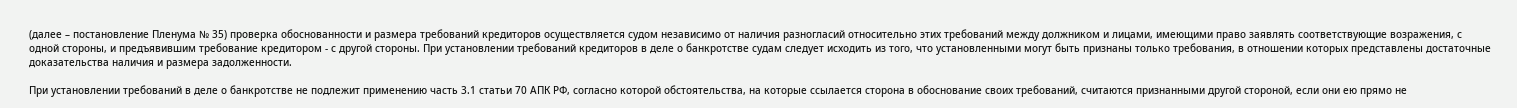(далее – постановление Пленума № 35) проверка обоснованности и размера требований кредиторов осуществляется судом независимо от наличия разногласий относительно этих требований между должником и лицами, имеющими право заявлять соответствующие возражения, с одной стороны, и предъявившим требование кредитором - с другой стороны. При установлении требований кредиторов в деле о банкротстве судам следует исходить из того, что установленными могут быть признаны только требования, в отношении которых представлены достаточные доказательства наличия и размера задолженности.

При установлении требований в деле о банкротстве не подлежит применению часть 3.1 статьи 70 АПК РФ, согласно которой обстоятельства, на которые ссылается сторона в обоснование своих требований, считаются признанными другой стороной, если они ею прямо не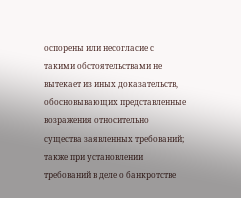оспорены или несогласие с такими обстоятельствами не вытекает из иных доказательств, обосновывающих представленные возражения относительно существа заявленных требований; также при установлении требований в деле о банкротстве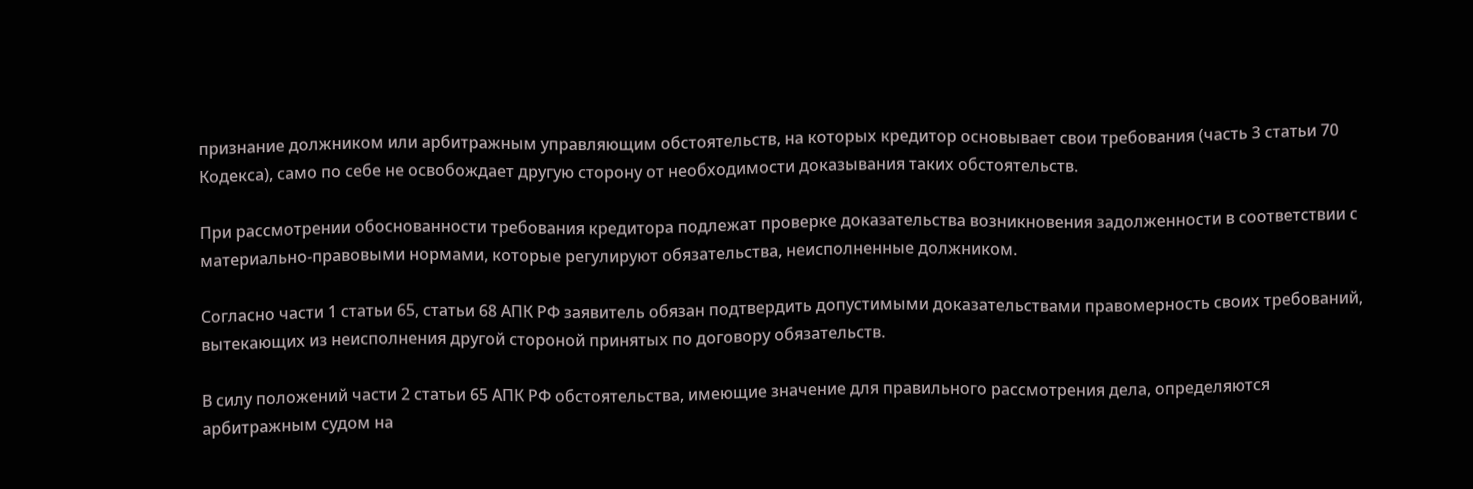признание должником или арбитражным управляющим обстоятельств, на которых кредитор основывает свои требования (часть 3 статьи 70 Кодекса), само по себе не освобождает другую сторону от необходимости доказывания таких обстоятельств.

При рассмотрении обоснованности требования кредитора подлежат проверке доказательства возникновения задолженности в соответствии с материально-правовыми нормами, которые регулируют обязательства, неисполненные должником.

Согласно части 1 статьи 65, статьи 68 АПК РФ заявитель обязан подтвердить допустимыми доказательствами правомерность своих требований, вытекающих из неисполнения другой стороной принятых по договору обязательств.

В силу положений части 2 статьи 65 АПК РФ обстоятельства, имеющие значение для правильного рассмотрения дела, определяются арбитражным судом на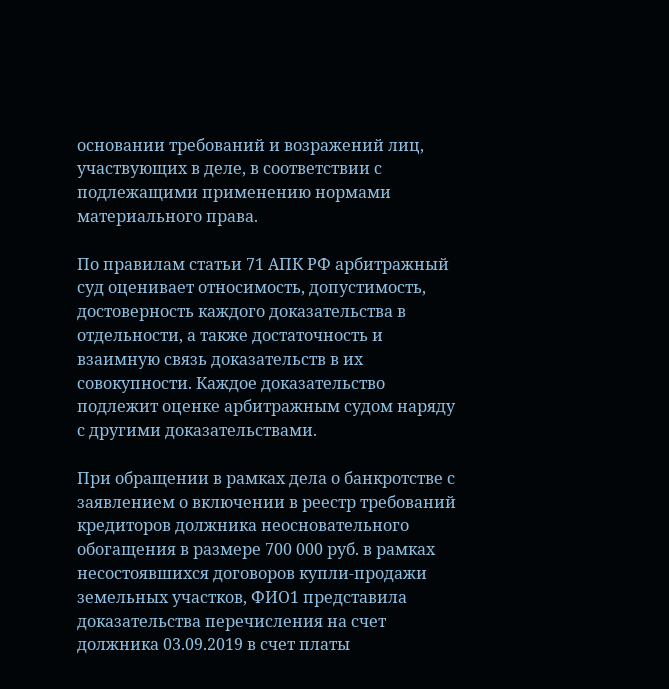основании требований и возражений лиц, участвующих в деле, в соответствии с подлежащими применению нормами материального права.

По правилам статьи 71 АПК РФ арбитражный суд оценивает относимость, допустимость, достоверность каждого доказательства в отдельности, а также достаточность и взаимную связь доказательств в их совокупности. Каждое доказательство подлежит оценке арбитражным судом наряду с другими доказательствами.

При обращении в рамках дела о банкротстве с заявлением о включении в реестр требований кредиторов должника неосновательного обогащения в размере 700 000 руб. в рамках несостоявшихся договоров купли-продажи земельных участков, ФИО1 представила доказательства перечисления на счет должника 03.09.2019 в счет платы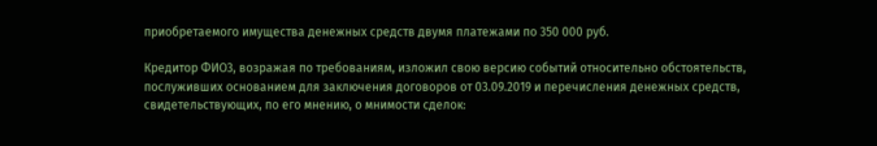приобретаемого имущества денежных средств двумя платежами по 350 000 руб.

Кредитор ФИО3, возражая по требованиям, изложил свою версию событий относительно обстоятельств, послуживших основанием для заключения договоров от 03.09.2019 и перечисления денежных средств, свидетельствующих, по его мнению, о мнимости сделок: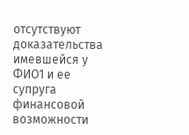отсутствуют доказательства имевшейся у ФИО1 и ее супруга финансовой возможности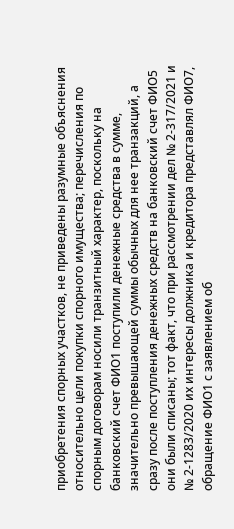приобретения спорных участков, не приведены разумные объяснения относительно цели покупки спорного имущества; перечисления по спорным договорам носили транзитный характер, поскольку на банковский счет ФИО1 поступили денежные средства в сумме, значительно превышающей суммы обычных для нее транзакций, а сразу после поступления денежных средств на банковский счет ФИО5 они были списаны; тот факт, что при рассмотрении дел № 2-317/2021 и № 2-1283/2020 их интересы должника и кредитора представлял ФИО7, обращение ФИО1 с заявлением об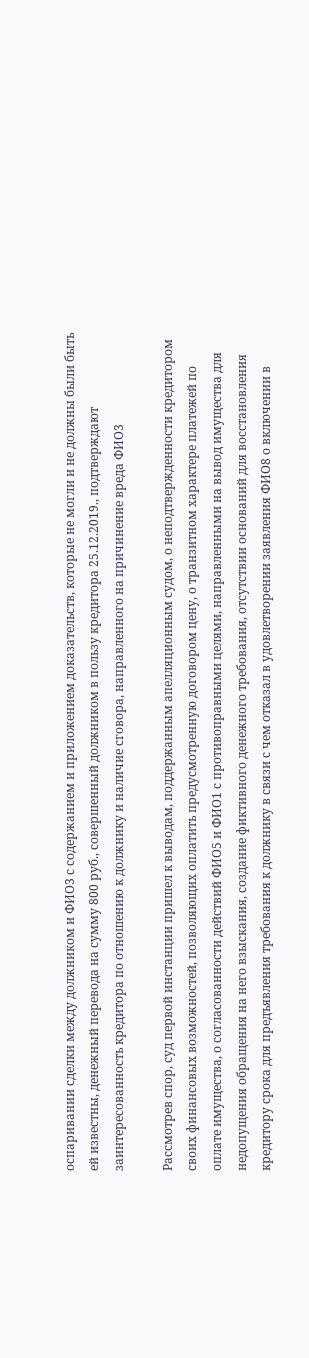оспаривании сделки между должником и ФИО3 с содержанием и приложением доказательств, которые не могли и не должны были быть ей известны, денежный перевода на сумму 800 руб., совершенный должником в пользу кредитора 25.12.2019., подтверждают заинтересованность кредитора по отношению к должнику и наличие сговора, направленного на причинение вреда ФИО3

Рассмотрев спор, суд первой инстанции пришел к выводам, поддержанным апелляционным судом, о неподтвержденности кредитором своих финансовых возможностей, позволяющих оплатить предусмотренную договором цену, о транзитном характере платежей по оплате имущества, о согласованности действий ФИО5 и ФИО1 с противоправными целями, направленными на вывод имущества для недопущения обращения на него взыскания, создание фиктивного денежного требования, отсутствии оснований для восстановления кредитору срока для предъявления требования к должнику в связи с чем отказал в удовлетворении заявления ФИО8 о включении в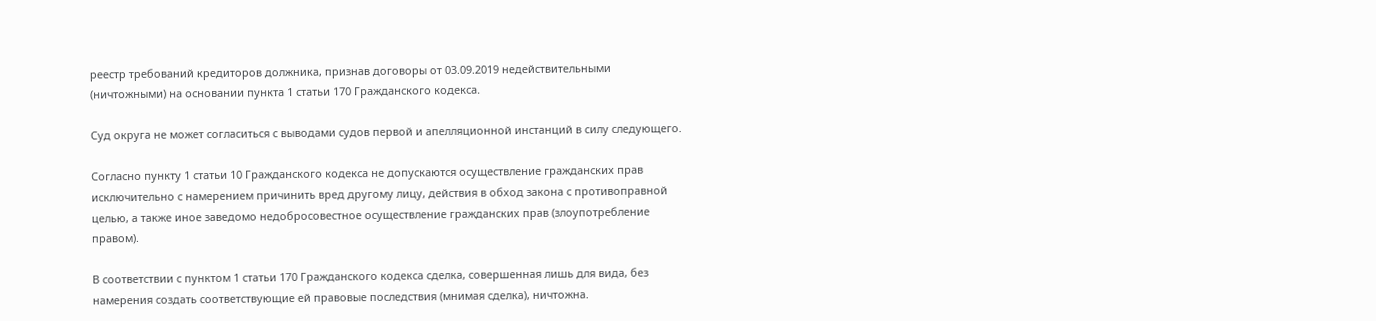реестр требований кредиторов должника, признав договоры от 03.09.2019 недействительными (ничтожными) на основании пункта 1 статьи 170 Гражданского кодекса.

Суд округа не может согласиться с выводами судов первой и апелляционной инстанций в силу следующего.

Согласно пункту 1 статьи 10 Гражданского кодекса не допускаются осуществление гражданских прав исключительно с намерением причинить вред другому лицу, действия в обход закона с противоправной целью, а также иное заведомо недобросовестное осуществление гражданских прав (злоупотребление правом).

В соответствии с пунктом 1 статьи 170 Гражданского кодекса сделка, совершенная лишь для вида, без намерения создать соответствующие ей правовые последствия (мнимая сделка), ничтожна.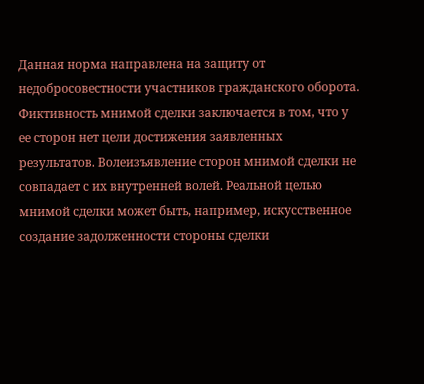Данная норма направлена на защиту от недобросовестности участников гражданского оборота. Фиктивность мнимой сделки заключается в том, что у ее сторон нет цели достижения заявленных результатов. Волеизъявление сторон мнимой сделки не совпадает с их внутренней волей. Реальной целью мнимой сделки может быть, например, искусственное создание задолженности стороны сделки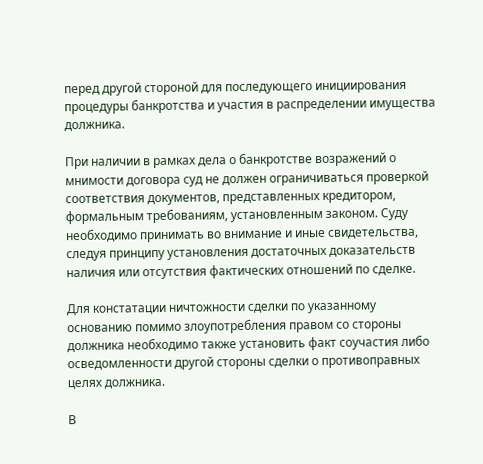перед другой стороной для последующего инициирования процедуры банкротства и участия в распределении имущества должника.

При наличии в рамках дела о банкротстве возражений о мнимости договора суд не должен ограничиваться проверкой соответствия документов, представленных кредитором, формальным требованиям, установленным законом. Суду необходимо принимать во внимание и иные свидетельства, следуя принципу установления достаточных доказательств наличия или отсутствия фактических отношений по сделке.

Для констатации ничтожности сделки по указанному основанию помимо злоупотребления правом со стороны должника необходимо также установить факт соучастия либо осведомленности другой стороны сделки о противоправных целях должника.

В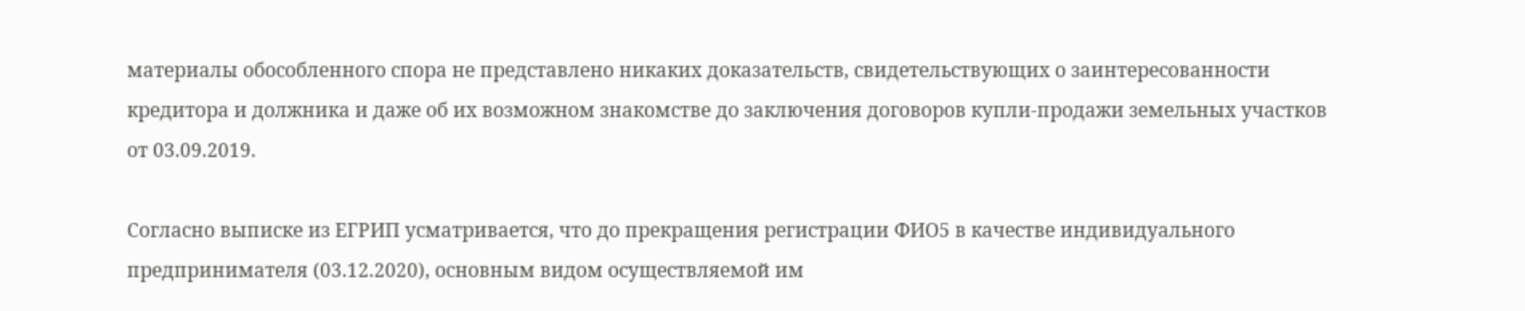материалы обособленного спора не представлено никаких доказательств, свидетельствующих о заинтересованности кредитора и должника и даже об их возможном знакомстве до заключения договоров купли-продажи земельных участков от 03.09.2019.

Согласно выписке из ЕГРИП усматривается, что до прекращения регистрации ФИО5 в качестве индивидуального предпринимателя (03.12.2020), основным видом осуществляемой им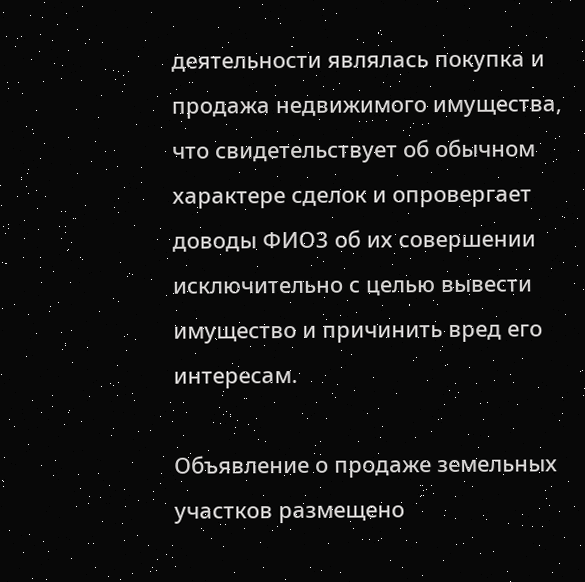деятельности являлась покупка и продажа недвижимого имущества, что свидетельствует об обычном характере сделок и опровергает доводы ФИО3 об их совершении исключительно с целью вывести имущество и причинить вред его интересам.

Объявление о продаже земельных участков размещено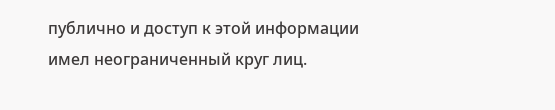публично и доступ к этой информации имел неограниченный круг лиц.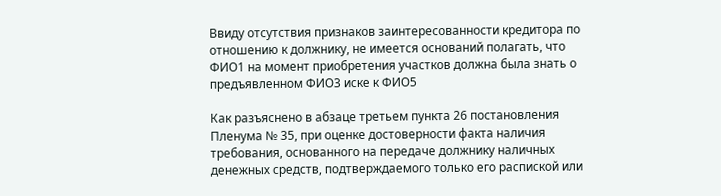Ввиду отсутствия признаков заинтересованности кредитора по отношению к должнику, не имеется оснований полагать, что ФИО1 на момент приобретения участков должна была знать о предъявленном ФИО3 иске к ФИО5

Как разъяснено в абзаце третьем пункта 26 постановления Пленума № 35, при оценке достоверности факта наличия требования, основанного на передаче должнику наличных денежных средств, подтверждаемого только его распиской или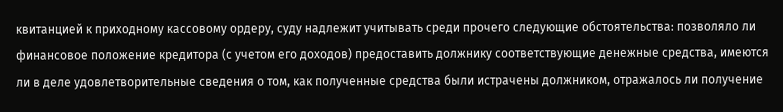квитанцией к приходному кассовому ордеру, суду надлежит учитывать среди прочего следующие обстоятельства: позволяло ли финансовое положение кредитора (с учетом его доходов) предоставить должнику соответствующие денежные средства, имеются ли в деле удовлетворительные сведения о том, как полученные средства были истрачены должником, отражалось ли получение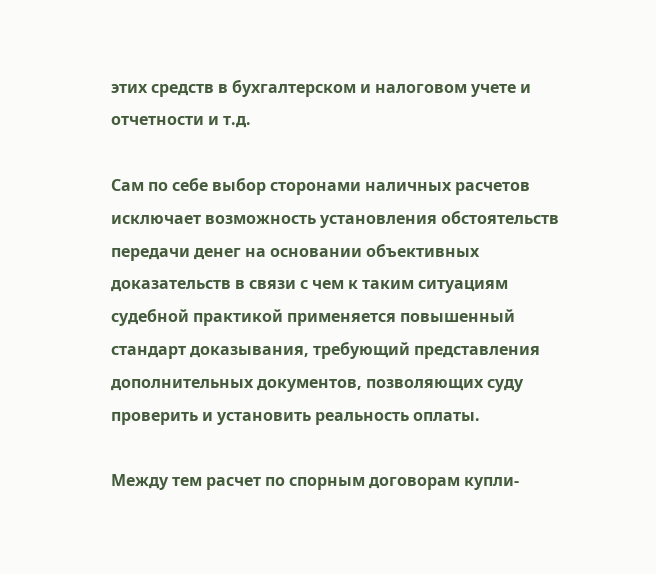этих средств в бухгалтерском и налоговом учете и отчетности и т.д.

Сам по себе выбор сторонами наличных расчетов исключает возможность установления обстоятельств передачи денег на основании объективных доказательств в связи с чем к таким ситуациям судебной практикой применяется повышенный стандарт доказывания, требующий представления дополнительных документов, позволяющих суду проверить и установить реальность оплаты.

Между тем расчет по спорным договорам купли-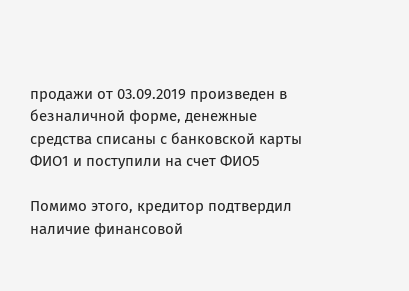продажи от 03.09.2019 произведен в безналичной форме, денежные средства списаны с банковской карты ФИО1 и поступили на счет ФИО5

Помимо этого, кредитор подтвердил наличие финансовой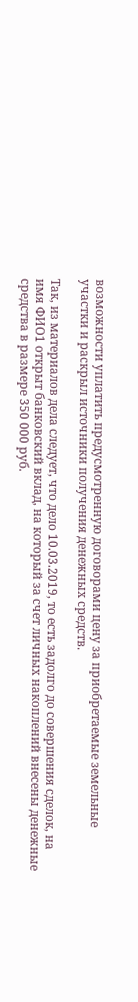возможности уплатить предусмотренную договорами цену за приобретаемые земельные участки и раскрыл источники получения денежных средств.

Так, из материалов дела следует, что дело 10.03.2019, то есть задолго до совершения сделок, на имя ФИО1 открыт банковский вклад, на который за счет личных накоплений внесены денежные средства в размере 350 000 руб.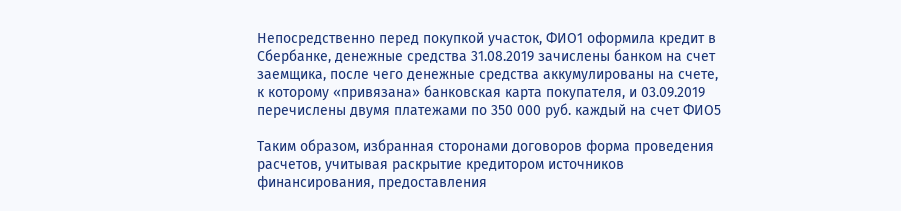Непосредственно перед покупкой участок, ФИО1 оформила кредит в Сбербанке, денежные средства 31.08.2019 зачислены банком на счет заемщика, после чего денежные средства аккумулированы на счете, к которому «привязана» банковская карта покупателя, и 03.09.2019 перечислены двумя платежами по 350 000 руб. каждый на счет ФИО5

Таким образом, избранная сторонами договоров форма проведения расчетов, учитывая раскрытие кредитором источников финансирования, предоставления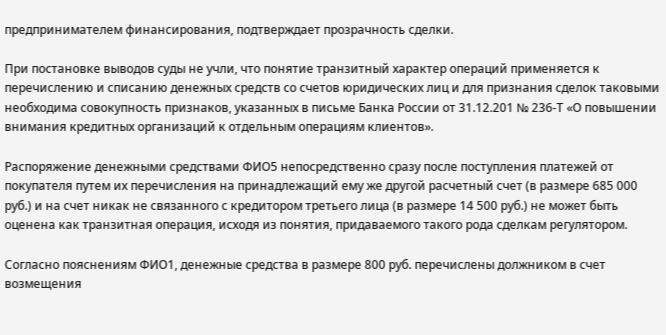предпринимателем финансирования, подтверждает прозрачность сделки.

При постановке выводов суды не учли, что понятие транзитный характер операций применяется к перечислению и списанию денежных средств со счетов юридических лиц и для признания сделок таковыми необходима совокупность признаков, указанных в письме Банка России от 31.12.201 № 236-Т «О повышении внимания кредитных организаций к отдельным операциям клиентов».

Распоряжение денежными средствами ФИО5 непосредственно сразу после поступления платежей от покупателя путем их перечисления на принадлежащий ему же другой расчетный счет (в размере 685 000 руб.) и на счет никак не связанного с кредитором третьего лица (в размере 14 500 руб.) не может быть оценена как транзитная операция, исходя из понятия, придаваемого такого рода сделкам регулятором.

Согласно пояснениям ФИО1, денежные средства в размере 800 руб. перечислены должником в счет возмещения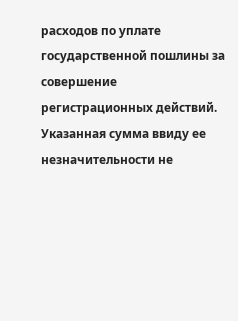расходов по уплате государственной пошлины за совершение регистрационных действий. Указанная сумма ввиду ее незначительности не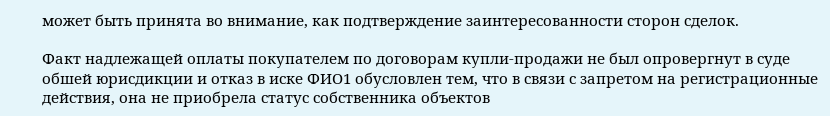может быть принята во внимание, как подтверждение заинтересованности сторон сделок.

Факт надлежащей оплаты покупателем по договорам купли-продажи не был опровергнут в суде обшей юрисдикции и отказ в иске ФИО1 обусловлен тем, что в связи с запретом на регистрационные действия, она не приобрела статус собственника объектов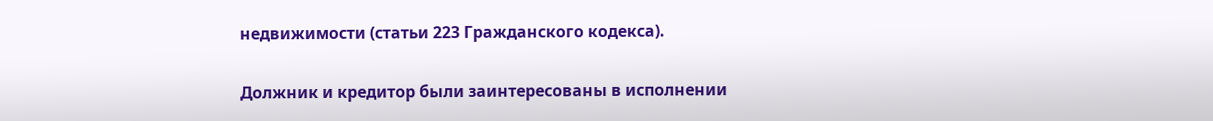недвижимости (статьи 223 Гражданского кодекса).

Должник и кредитор были заинтересованы в исполнении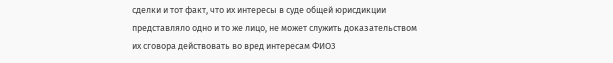сделки и тот факт, что их интересы в суде общей юрисдикции представляло одно и то же лицо, не может служить доказательством их сговора действовать во вред интересам ФИО3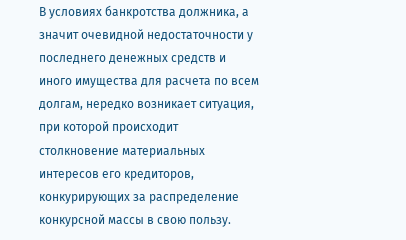В условиях банкротства должника, а значит очевидной недостаточности у последнего денежных средств и иного имущества для расчета по всем долгам, нередко возникает ситуация, при которой происходит столкновение материальных интересов его кредиторов, конкурирующих за распределение конкурсной массы в свою пользу.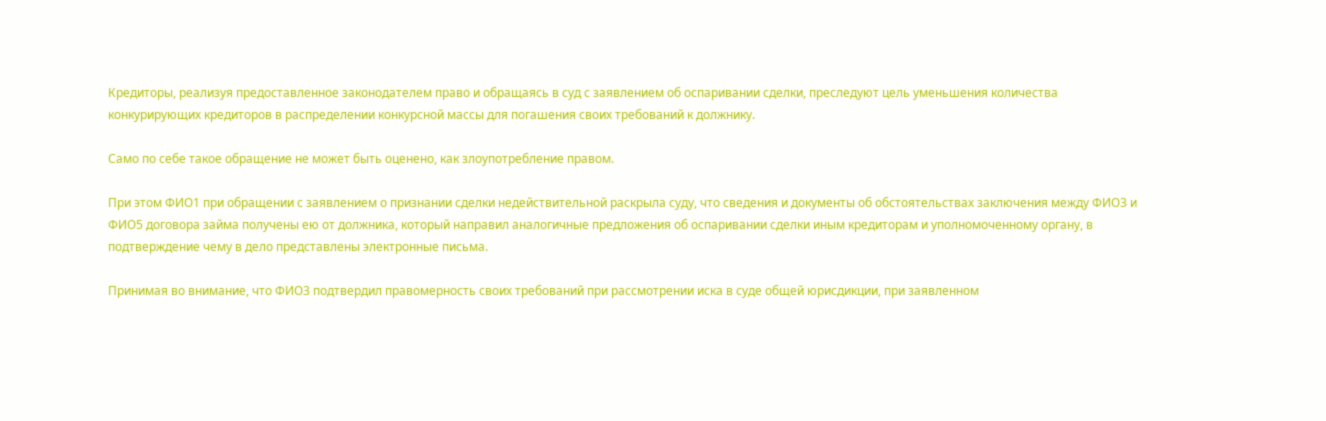Кредиторы, реализуя предоставленное законодателем право и обращаясь в суд с заявлением об оспаривании сделки, преследуют цель уменьшения количества конкурирующих кредиторов в распределении конкурсной массы для погашения своих требований к должнику.

Само по себе такое обращение не может быть оценено, как злоупотребление правом.

При этом ФИО1 при обращении с заявлением о признании сделки недействительной раскрыла суду, что сведения и документы об обстоятельствах заключения между ФИО3 и ФИО5 договора займа получены ею от должника, который направил аналогичные предложения об оспаривании сделки иным кредиторам и уполномоченному органу, в подтверждение чему в дело представлены электронные письма.

Принимая во внимание, что ФИО3 подтвердил правомерность своих требований при рассмотрении иска в суде общей юрисдикции, при заявленном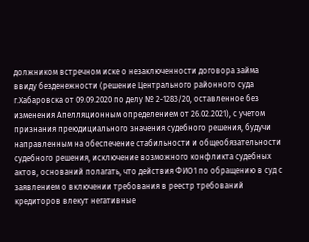должником встречном иске о незаключенности договора займа ввиду безденежности (решение Центрального районного суда г.Хабаровска от 09.09.2020 по делу № 2-1283/20, оставленное без изменения Апелляционным определением от 26.02.2021), с учетом признания преюдициального значения судебного решения, будучи направленным на обеспечение стабильности и общеобязательности судебного решения, исключение возможного конфликта судебных актов, оснований полагать, что действия ФИО1 по обращению в суд с заявлением о включении требования в реестр требований кредиторов влекут негативные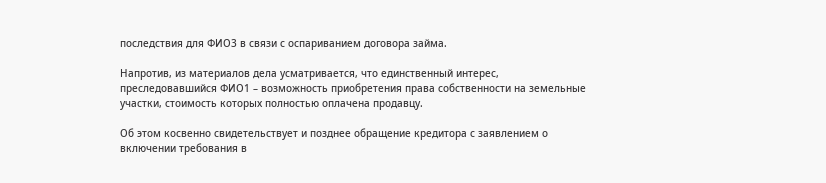последствия для ФИО3 в связи с оспариванием договора займа.

Напротив, из материалов дела усматривается, что единственный интерес, преследовавшийся ФИО1 – возможность приобретения права собственности на земельные участки, стоимость которых полностью оплачена продавцу.

Об этом косвенно свидетельствует и позднее обращение кредитора с заявлением о включении требования в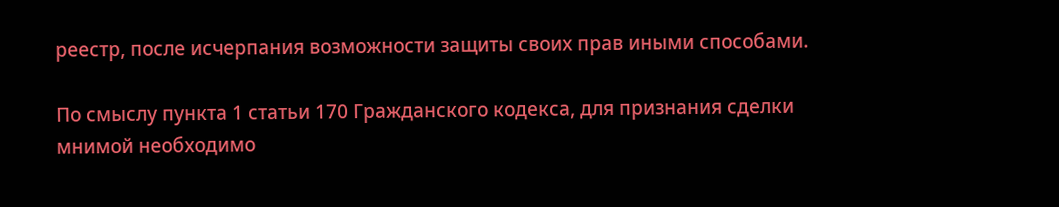реестр, после исчерпания возможности защиты своих прав иными способами.

По смыслу пункта 1 статьи 170 Гражданского кодекса, для признания сделки мнимой необходимо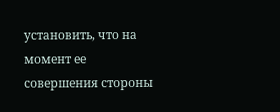установить, что на момент ее совершения стороны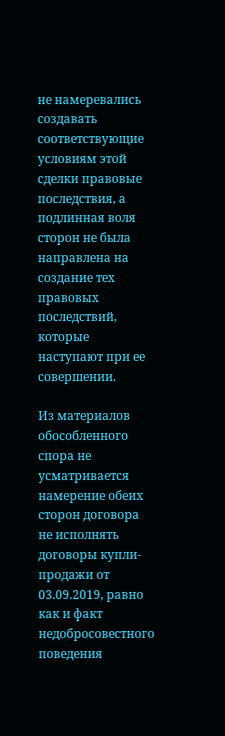не намеревались создавать соответствующие условиям этой сделки правовые последствия, а подлинная воля сторон не была направлена на создание тех правовых последствий, которые наступают при ее совершении.

Из материалов обособленного спора не усматривается намерение обеих сторон договора не исполнять договоры купли-продажи от 03.09.2019, равно как и факт недобросовестного поведения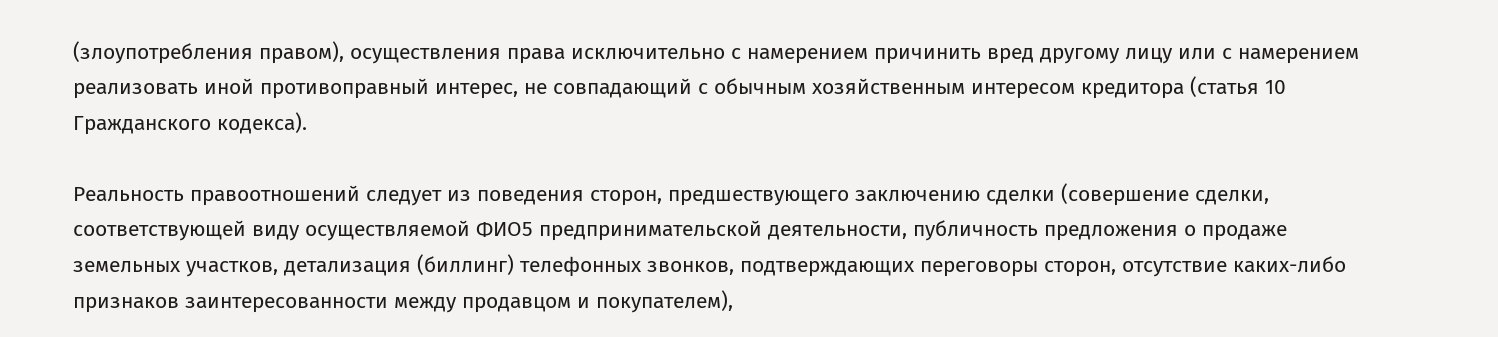(злоупотребления правом), осуществления права исключительно с намерением причинить вред другому лицу или с намерением реализовать иной противоправный интерес, не совпадающий с обычным хозяйственным интересом кредитора (статья 10 Гражданского кодекса).

Реальность правоотношений следует из поведения сторон, предшествующего заключению сделки (совершение сделки, соответствующей виду осуществляемой ФИО5 предпринимательской деятельности, публичность предложения о продаже земельных участков, детализация (биллинг) телефонных звонков, подтверждающих переговоры сторон, отсутствие каких-либо признаков заинтересованности между продавцом и покупателем),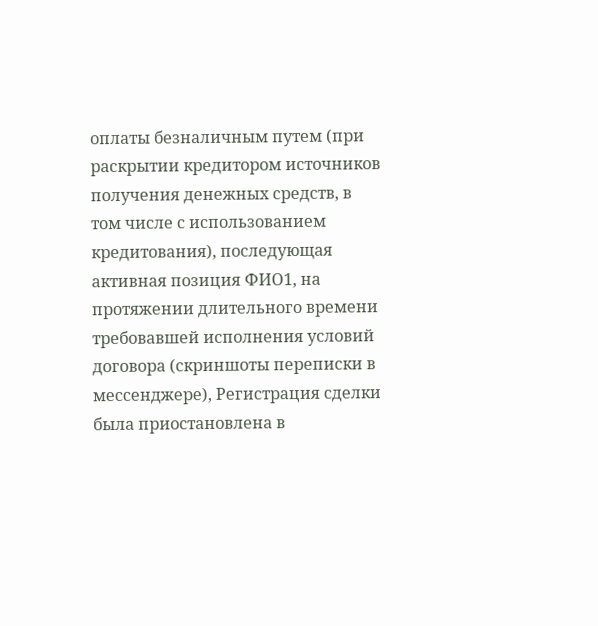оплаты безналичным путем (при раскрытии кредитором источников получения денежных средств, в том числе с использованием кредитования), последующая активная позиция ФИО1, на протяжении длительного времени требовавшей исполнения условий договора (скриншоты переписки в мессенджере), Регистрация сделки была приостановлена в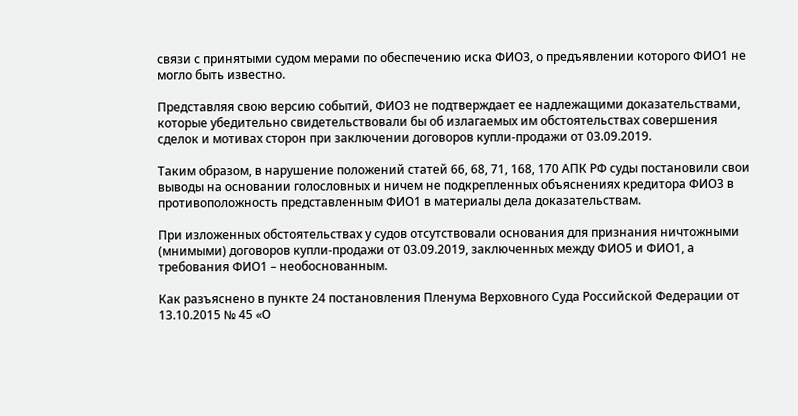связи с принятыми судом мерами по обеспечению иска ФИО3, о предъявлении которого ФИО1 не могло быть известно.

Представляя свою версию событий, ФИО3 не подтверждает ее надлежащими доказательствами, которые убедительно свидетельствовали бы об излагаемых им обстоятельствах совершения сделок и мотивах сторон при заключении договоров купли-продажи от 03.09.2019.

Таким образом, в нарушение положений статей 66, 68, 71, 168, 170 АПК РФ суды постановили свои выводы на основании голословных и ничем не подкрепленных объяснениях кредитора ФИО3 в противоположность представленным ФИО1 в материалы дела доказательствам.

При изложенных обстоятельствах у судов отсутствовали основания для признания ничтожными (мнимыми) договоров купли-продажи от 03.09.2019, заключенных между ФИО5 и ФИО1, а требования ФИО1 – необоснованным.

Как разъяснено в пункте 24 постановления Пленума Верховного Суда Российской Федерации от 13.10.2015 № 45 «О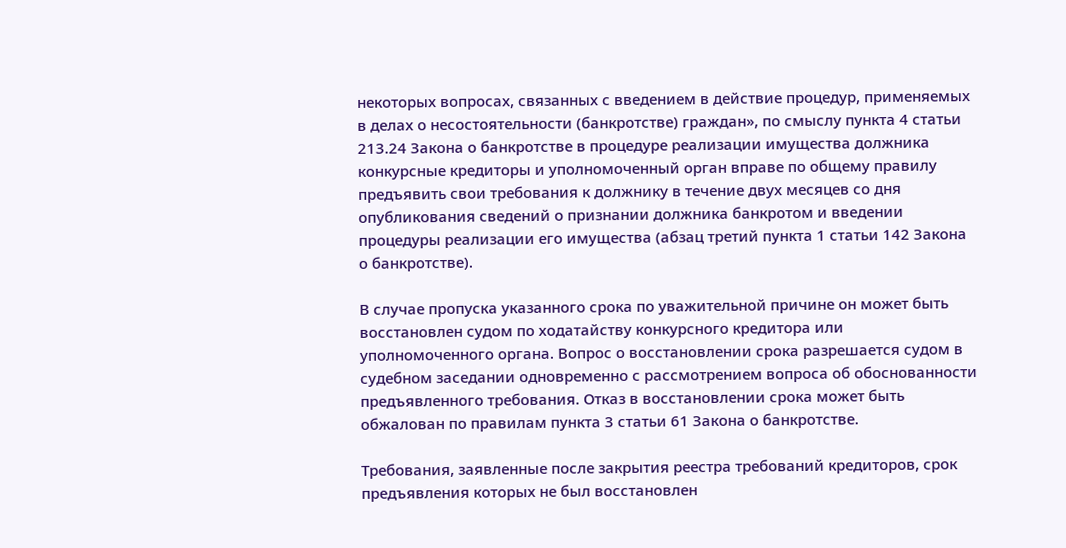некоторых вопросах, связанных с введением в действие процедур, применяемых в делах о несостоятельности (банкротстве) граждан», по смыслу пункта 4 статьи 213.24 Закона о банкротстве в процедуре реализации имущества должника конкурсные кредиторы и уполномоченный орган вправе по общему правилу предъявить свои требования к должнику в течение двух месяцев со дня опубликования сведений о признании должника банкротом и введении процедуры реализации его имущества (абзац третий пункта 1 статьи 142 Закона о банкротстве).

В случае пропуска указанного срока по уважительной причине он может быть восстановлен судом по ходатайству конкурсного кредитора или уполномоченного органа. Вопрос о восстановлении срока разрешается судом в судебном заседании одновременно с рассмотрением вопроса об обоснованности предъявленного требования. Отказ в восстановлении срока может быть обжалован по правилам пункта 3 статьи 61 Закона о банкротстве.

Требования, заявленные после закрытия реестра требований кредиторов, срок предъявления которых не был восстановлен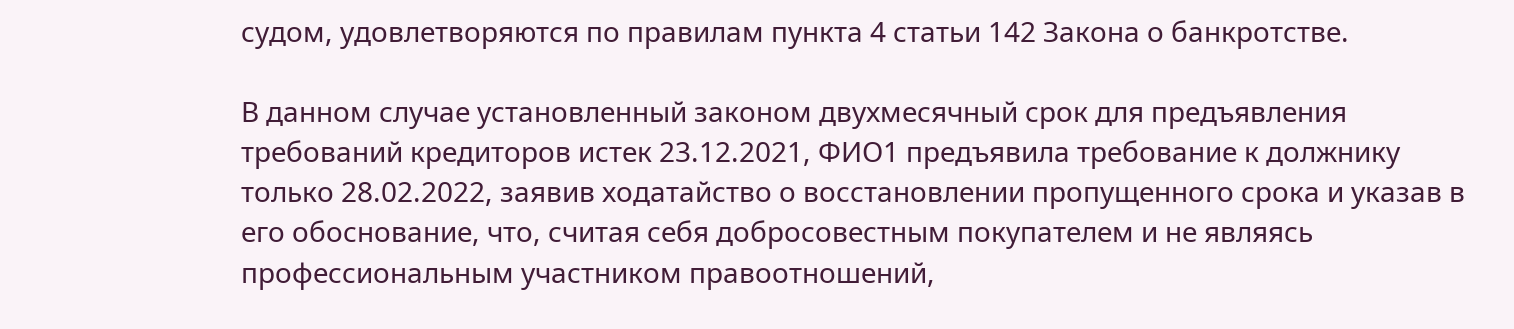судом, удовлетворяются по правилам пункта 4 статьи 142 Закона о банкротстве.

В данном случае установленный законом двухмесячный срок для предъявления требований кредиторов истек 23.12.2021, ФИО1 предъявила требование к должнику только 28.02.2022, заявив ходатайство о восстановлении пропущенного срока и указав в его обоснование, что, считая себя добросовестным покупателем и не являясь профессиональным участником правоотношений,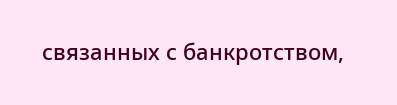связанных с банкротством,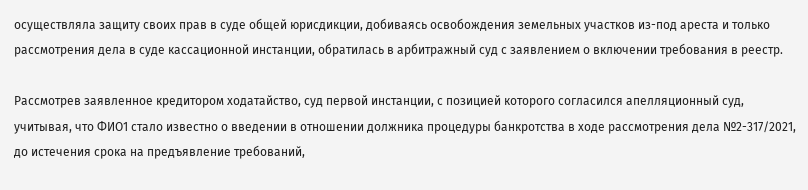осуществляла защиту своих прав в суде общей юрисдикции, добиваясь освобождения земельных участков из-под ареста и только рассмотрения дела в суде кассационной инстанции, обратилась в арбитражный суд с заявлением о включении требования в реестр.

Рассмотрев заявленное кредитором ходатайство, суд первой инстанции, с позицией которого согласился апелляционный суд, учитывая, что ФИО1 стало известно о введении в отношении должника процедуры банкротства в ходе рассмотрения дела №2-317/2021, до истечения срока на предъявление требований,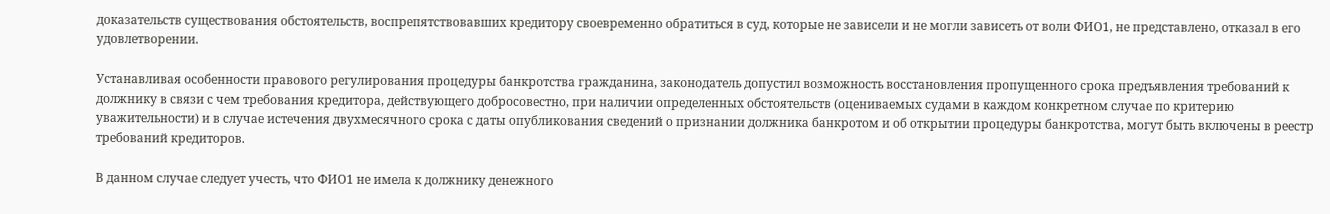доказательств существования обстоятельств, воспрепятствовавших кредитору своевременно обратиться в суд, которые не зависели и не могли зависеть от воли ФИО1, не представлено, отказал в его удовлетворении.

Устанавливая особенности правового регулирования процедуры банкротства гражданина, законодатель допустил возможность восстановления пропущенного срока предъявления требований к должнику в связи с чем требования кредитора, действующего добросовестно, при наличии определенных обстоятельств (оцениваемых судами в каждом конкретном случае по критерию уважительности) и в случае истечения двухмесячного срока с даты опубликования сведений о признании должника банкротом и об открытии процедуры банкротства, могут быть включены в реестр требований кредиторов.

В данном случае следует учесть, что ФИО1 не имела к должнику денежного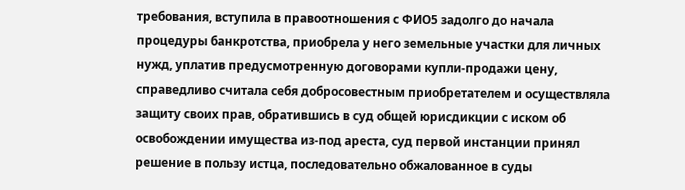требования, вступила в правоотношения с ФИО5 задолго до начала процедуры банкротства, приобрела у него земельные участки для личных нужд, уплатив предусмотренную договорами купли-продажи цену, справедливо считала себя добросовестным приобретателем и осуществляла защиту своих прав, обратившись в суд общей юрисдикции с иском об освобождении имущества из-под ареста, суд первой инстанции принял решение в пользу истца, последовательно обжалованное в суды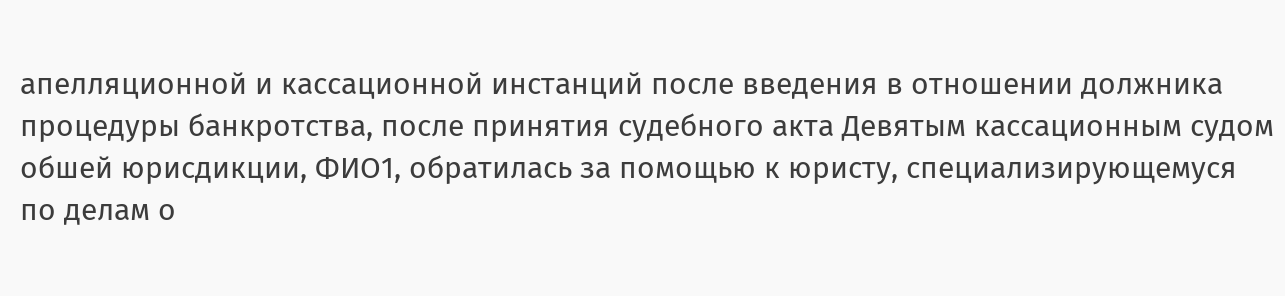апелляционной и кассационной инстанций после введения в отношении должника процедуры банкротства, после принятия судебного акта Девятым кассационным судом обшей юрисдикции, ФИО1, обратилась за помощью к юристу, специализирующемуся по делам о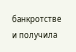банкротстве и получила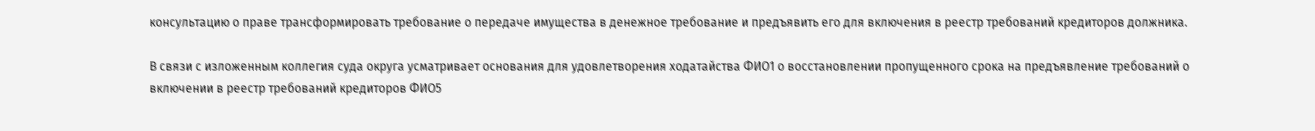консультацию о праве трансформировать требование о передаче имущества в денежное требование и предъявить его для включения в реестр требований кредиторов должника.

В связи с изложенным коллегия суда округа усматривает основания для удовлетворения ходатайства ФИО1 о восстановлении пропущенного срока на предъявление требований о включении в реестр требований кредиторов ФИО5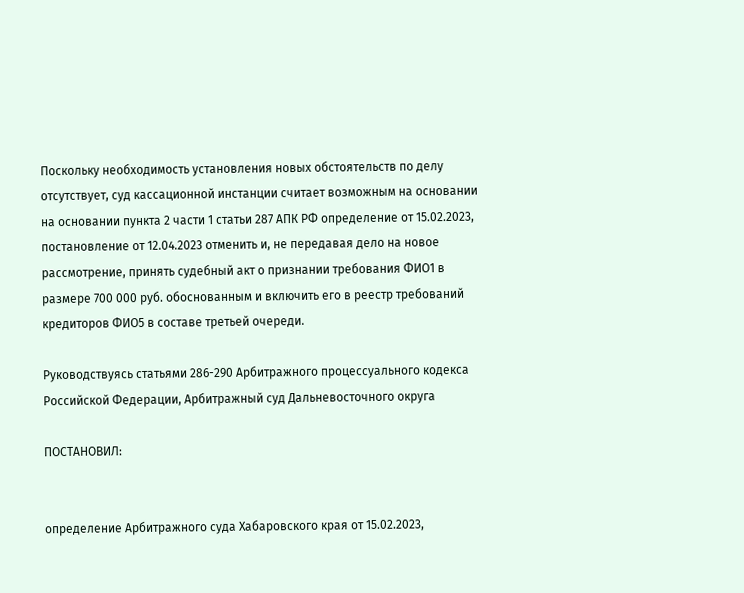Поскольку необходимость установления новых обстоятельств по делу отсутствует, суд кассационной инстанции считает возможным на основании на основании пункта 2 части 1 статьи 287 АПК РФ определение от 15.02.2023, постановление от 12.04.2023 отменить и, не передавая дело на новое рассмотрение, принять судебный акт о признании требования ФИО1 в размере 700 000 руб. обоснованным и включить его в реестр требований кредиторов ФИО5 в составе третьей очереди.

Руководствуясь статьями 286-290 Арбитражного процессуального кодекса Российской Федерации, Арбитражный суд Дальневосточного округа

ПОСТАНОВИЛ:


определение Арбитражного суда Хабаровского края от 15.02.2023,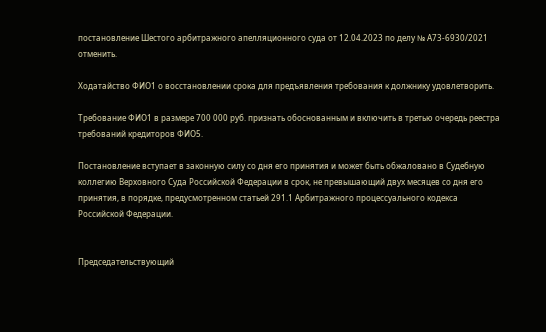постановление Шестого арбитражного апелляционного суда от 12.04.2023 по делу № А73-6930/2021 отменить.

Ходатайство ФИО1 о восстановлении срока для предъявления требования к должнику удовлетворить.

Требование ФИО1 в размере 700 000 руб. признать обоснованным и включить в третью очередь реестра требований кредиторов ФИО5.

Постановление вступает в законную силу со дня его принятия и может быть обжаловано в Судебную коллегию Верховного Суда Российской Федерации в срок, не превышающий двух месяцев со дня его принятия, в порядке, предусмотренном статьей 291.1 Арбитражного процессуального кодекса Российской Федерации.


Председательствующий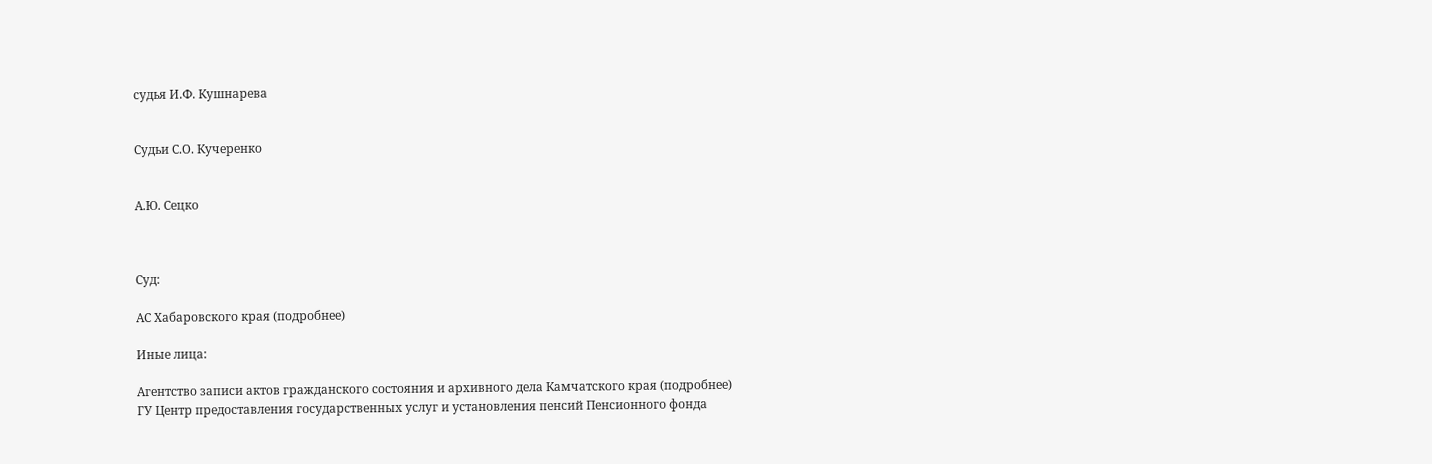судья И.Ф. Кушнарева


Судьи С.О. Кучеренко


А.Ю. Сецко



Суд:

АС Хабаровского края (подробнее)

Иные лица:

Агентство записи актов гражданского состояния и архивного дела Камчатского края (подробнее)
ГУ Центр предоставления государственных услуг и установления пенсий Пенсионного фонда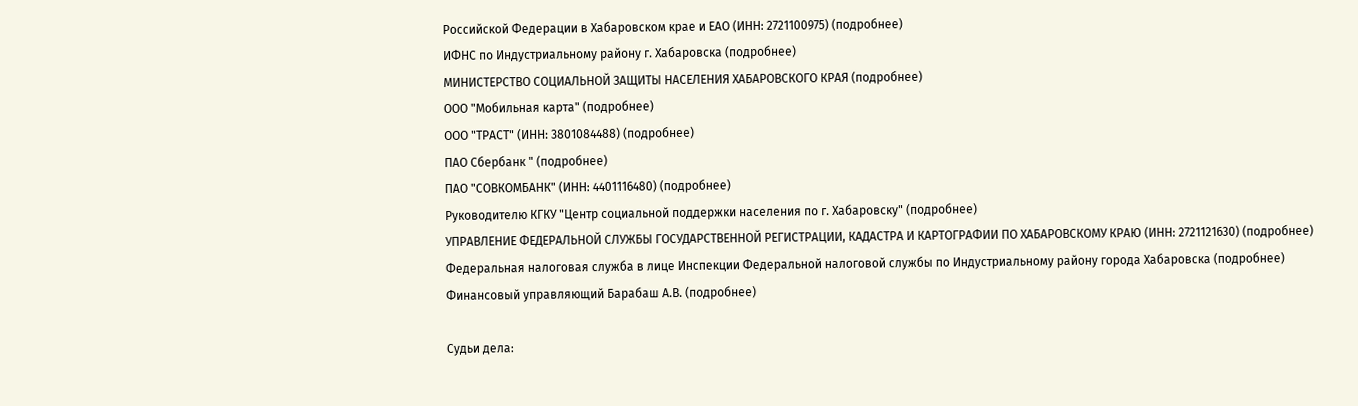Российской Федерации в Хабаровском крае и ЕАО (ИНН: 2721100975) (подробнее)
ИФНС по Индустриальному району г. Хабаровска (подробнее)
МИНИСТЕРСТВО СОЦИАЛЬНОЙ ЗАЩИТЫ НАСЕЛЕНИЯ ХАБАРОВСКОГО КРАЯ (подробнее)
ООО "Мобильная карта" (подробнее)
ООО "ТРАСТ" (ИНН: 3801084488) (подробнее)
ПАО Сбербанк " (подробнее)
ПАО "СОВКОМБАНК" (ИНН: 4401116480) (подробнее)
Руководителю КГКУ "Центр социальной поддержки населения по г. Хабаровску" (подробнее)
УПРАВЛЕНИЕ ФЕДЕРАЛЬНОЙ СЛУЖБЫ ГОСУДАРСТВЕННОЙ РЕГИСТРАЦИИ, КАДАСТРА И КАРТОГРАФИИ ПО ХАБАРОВСКОМУ КРАЮ (ИНН: 2721121630) (подробнее)
Федеральная налоговая служба в лице Инспекции Федеральной налоговой службы по Индустриальному району города Хабаровска (подробнее)
Финансовый управляющий Барабаш А.В. (подробнее)

Судьи дела: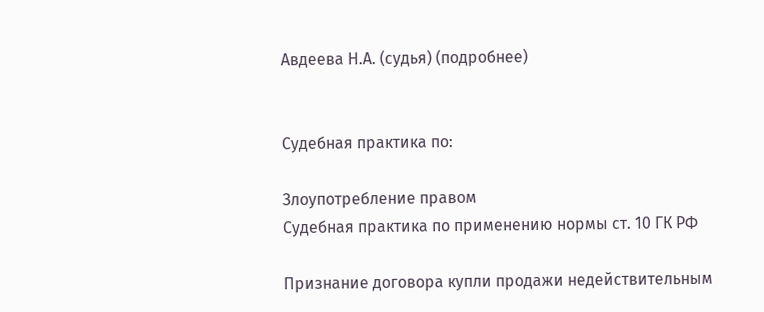Авдеева Н.А. (судья) (подробнее)


Судебная практика по:

Злоупотребление правом
Судебная практика по применению нормы ст. 10 ГК РФ

Признание договора купли продажи недействительным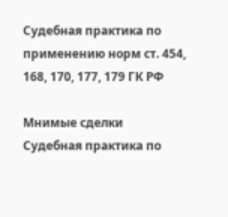Судебная практика по применению норм ст. 454, 168, 170, 177, 179 ГК РФ

Мнимые сделки
Судебная практика по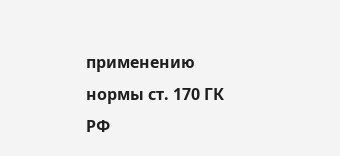применению нормы ст. 170 ГК РФ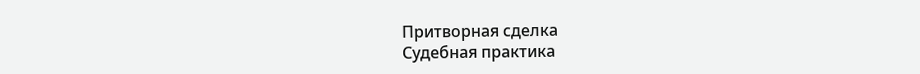Притворная сделка
Судебная практика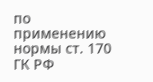по применению нормы ст. 170 ГК РФ